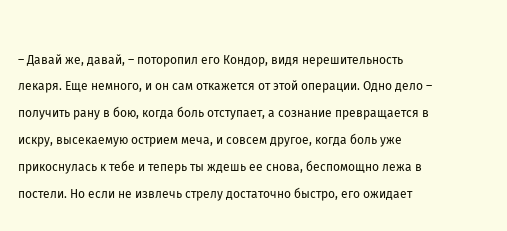– Давай же, давай, – поторопил его Кондор, видя нерешительность лекаря. Еще немного, и он сам откажется от этой операции. Одно дело – получить рану в бою, когда боль отступает, а сознание превращается в искру, высекаемую острием меча, и совсем другое, когда боль уже прикоснулась к тебе и теперь ты ждешь ее снова, беспомощно лежа в постели. Но если не извлечь стрелу достаточно быстро, его ожидает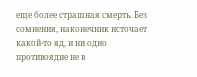еще более страшная смерть. Без сомнения, наконечник источает какой‑то яд, и ни одно противоядие не в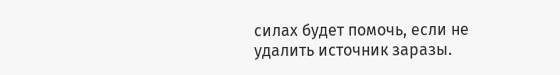силах будет помочь, если не удалить источник заразы.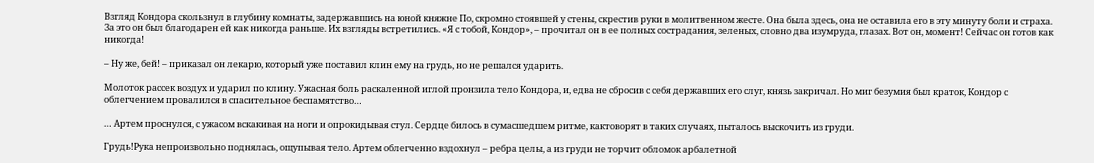Взгляд Кондора скользнул в глубину комнаты, задержавшись на юной княжне По, скромно стоявшей у стены, скрестив руки в молитвенном жесте. Она была здесь, она не оставила его в эту минуту боли и страха. За это он был благодарен ей как никогда раньше. Их взгляды встретились. «Я с тобой, Кондор», – прочитал он в ее полных сострадания, зеленых, словно два изумруда, глазах. Вот он, момент! Сейчас он готов как никогда!

– Ну же, бей! – приказал он лекарю, который уже поставил клин ему на грудь, но не решался ударить.

Молоток рассек воздух и ударил по клину. Ужасная боль раскаленной иглой пронзила тело Кондора, и, едва не сбросив с себя державших его слуг, князь закричал. Но миг безумия был краток, Кондор с облегчением провалился в спасительное беспамятство…

… Артем проснулся, с ужасом вскакивая на ноги и опрокидывая стул. Сердце билось в сумасшедшем ритме, кактоворят в таких случаях, пыталось выскочить из груди.

Грудь!Рука непроизвольно поднялась, ощупывая тело. Артем облегченно вздохнул – ребра целы, а из груди не торчит обломок арбалетной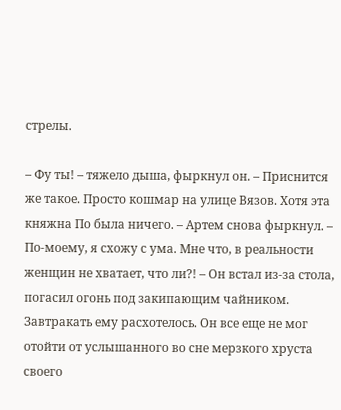стрелы.

– Фу ты! – тяжело дыша, фыркнул он. – Приснится же такое. Просто кошмар на улице Вязов. Хотя эта княжна По была ничего. – Артем снова фыркнул. – По‑моему, я схожу с ума. Мне что, в реальности женщин не хватает, что ли?! – Он встал из‑за стола, погасил огонь под закипающим чайником. Завтракать ему расхотелось. Он все еще не мог отойти от услышанного во сне мерзкого хруста своего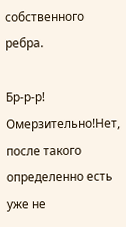собственного ребра.

Бр‑р‑р! Омерзительно!Нет, после такого определенно есть уже не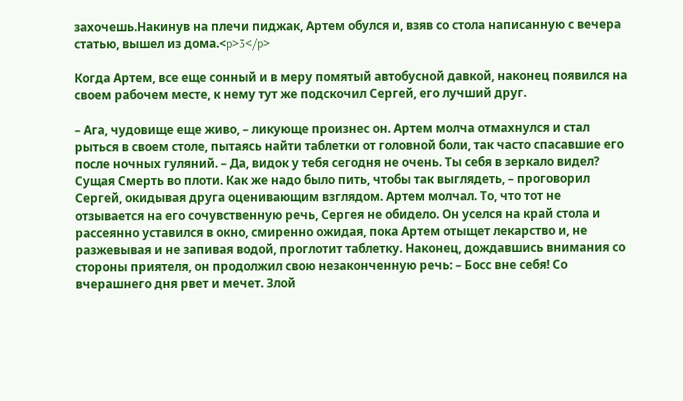захочешь.Накинув на плечи пиджак, Артем обулся и, взяв со стола написанную с вечера статью, вышел из дома.<p>3</p>

Когда Артем, все еще сонный и в меру помятый автобусной давкой, наконец появился на своем рабочем месте, к нему тут же подскочил Сергей, его лучший друг.

– Ага, чудовище еще живо, – ликующе произнес он. Артем молча отмахнулся и стал рыться в своем столе, пытаясь найти таблетки от головной боли, так часто спасавшие его после ночных гуляний. – Да, видок у тебя сегодня не очень. Ты себя в зеркало видел? Сущая Смерть во плоти. Как же надо было пить, чтобы так выглядеть, – проговорил Сергей, окидывая друга оценивающим взглядом. Артем молчал. То, что тот не отзывается на его сочувственную речь, Сергея не обидело. Он уселся на край стола и рассеянно уставился в окно, смиренно ожидая, пока Артем отыщет лекарство и, не разжевывая и не запивая водой, проглотит таблетку. Наконец, дождавшись внимания со стороны приятеля, он продолжил свою незаконченную речь: – Босс вне себя! Со вчерашнего дня рвет и мечет. Злой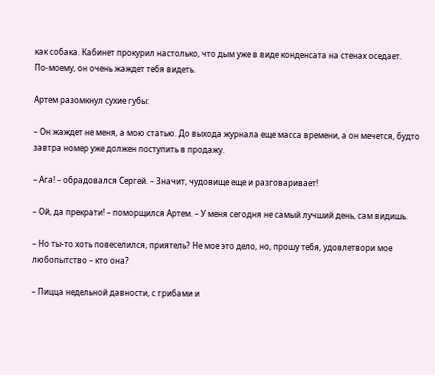как собака. Кабинет прокурил настолько, что дым уже в виде конденсата на стенах оседает. По‑моему, он очень жаждет тебя видеть.

Артем разомкнул сухие губы:

– Он жаждет не меня, а мою статью. До выхода журнала еще масса времени, а он мечется, будто завтра номер уже должен поступить в продажу.

– Ага! – обрадовался Сергей. – Значит, чудовище еще и разговаривает!

– Ой, да прекрати! – поморщился Артем. – У меня сегодня не самый лучший день, сам видишь.

– Но ты‑то хоть повеселился, приятель? Не мое это дело, но, прошу тебя, удовлетвори мое любопытство – кто она?

– Пицца недельной давности, с грибами и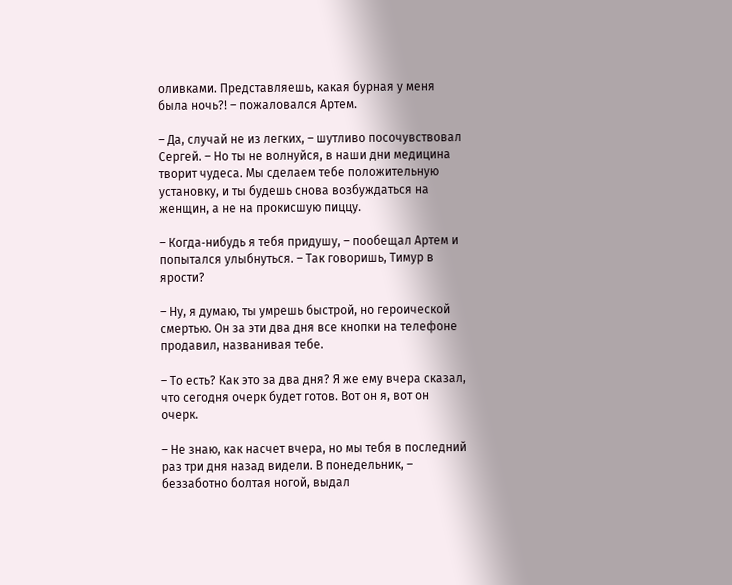оливками. Представляешь, какая бурная у меня была ночь?! – пожаловался Артем.

– Да, случай не из легких, – шутливо посочувствовал Сергей. – Но ты не волнуйся, в наши дни медицина творит чудеса. Мы сделаем тебе положительную установку, и ты будешь снова возбуждаться на женщин, а не на прокисшую пиццу.

– Когда‑нибудь я тебя придушу, – пообещал Артем и попытался улыбнуться. – Так говоришь, Тимур в ярости?

– Ну, я думаю, ты умрешь быстрой, но героической смертью. Он за эти два дня все кнопки на телефоне продавил, названивая тебе.

– То есть? Как это за два дня? Я же ему вчера сказал, что сегодня очерк будет готов. Вот он я, вот он очерк.

– Не знаю, как насчет вчера, но мы тебя в последний раз три дня назад видели. В понедельник, – беззаботно болтая ногой, выдал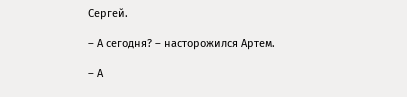Сергей.

– А сегодня? – насторожился Артем.

– А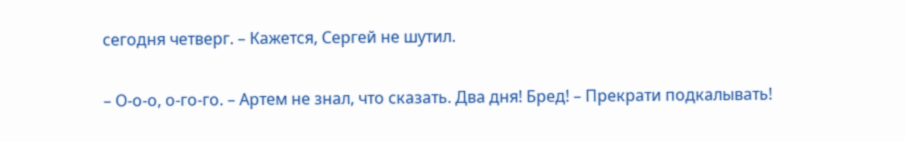сегодня четверг. – Кажется, Сергей не шутил.

– О‑о‑о, о‑го‑го. – Артем не знал, что сказать. Два дня! Бред! – Прекрати подкалывать!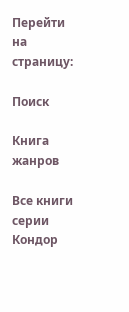Перейти на страницу:

Поиск

Книга жанров

Все книги серии Кондор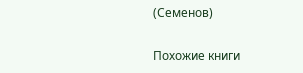(Семенов)

Похожие книги